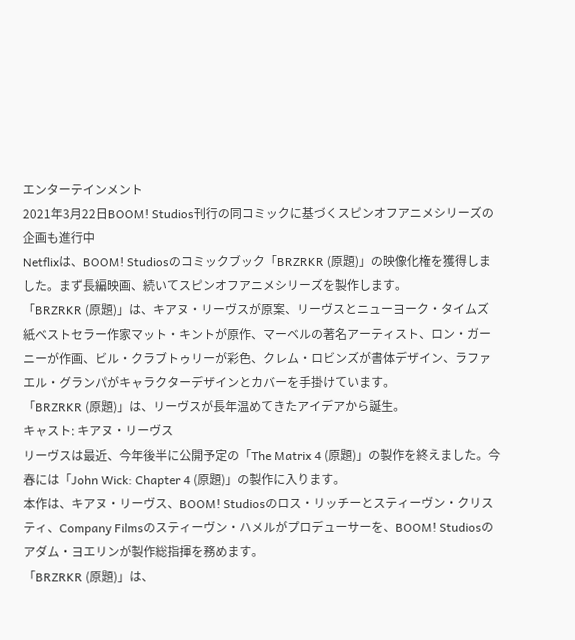エンターテインメント
2021年3月22日BOOM! Studios刊行の同コミックに基づくスピンオフアニメシリーズの企画も進行中
Netflixは、BOOM! Studiosのコミックブック「BRZRKR (原題)」の映像化権を獲得しました。まず長編映画、続いてスピンオフアニメシリーズを製作します。
「BRZRKR (原題)」は、キアヌ・リーヴスが原案、リーヴスとニューヨーク・タイムズ紙ベストセラー作家マット・キントが原作、マーベルの著名アーティスト、ロン・ガーニーが作画、ビル・クラブトゥリーが彩色、クレム・ロビンズが書体デザイン、ラファエル・グランパがキャラクターデザインとカバーを手掛けています。
「BRZRKR (原題)」は、リーヴスが長年温めてきたアイデアから誕生。
キャスト: キアヌ・リーヴス
リーヴスは最近、今年後半に公開予定の「The Matrix 4 (原題)」の製作を終えました。今春には「John Wick: Chapter 4 (原題)」の製作に入ります。
本作は、キアヌ・リーヴス、BOOM! Studiosのロス・リッチーとスティーヴン・クリスティ、Company Filmsのスティーヴン・ハメルがプロデューサーを、BOOM! Studiosのアダム・ヨエリンが製作総指揮を務めます。
「BRZRKR (原題)」は、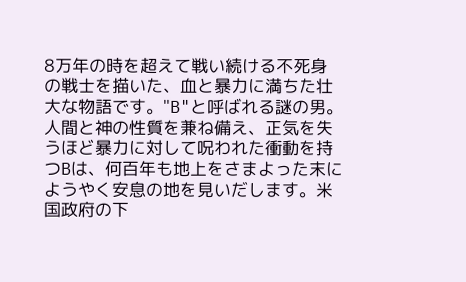8万年の時を超えて戦い続ける不死身の戦士を描いた、血と暴力に満ちた壮大な物語です。"B"と呼ばれる謎の男。人間と神の性質を兼ね備え、正気を失うほど暴力に対して呪われた衝動を持つBは、何百年も地上をさまよった末にようやく安息の地を見いだします。米国政府の下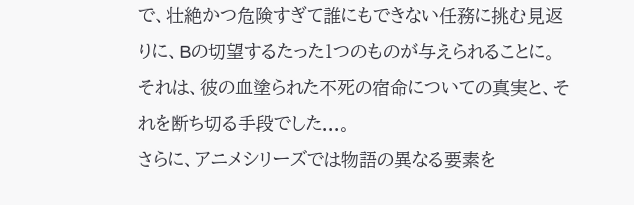で、壮絶かつ危険すぎて誰にもできない任務に挑む見返りに、Bの切望するたった1つのものが与えられることに。それは、彼の血塗られた不死の宿命についての真実と、それを断ち切る手段でした...。
さらに、アニメシリーズでは物語の異なる要素を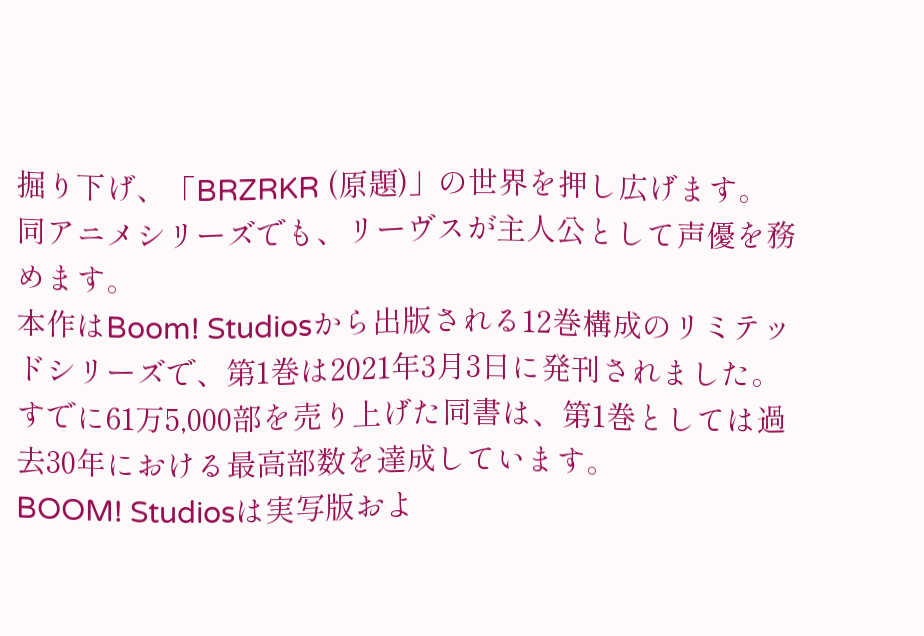掘り下げ、「BRZRKR (原題)」の世界を押し広げます。同アニメシリーズでも、リーヴスが主人公として声優を務めます。
本作はBoom! Studiosから出版される12巻構成のリミテッドシリーズで、第1巻は2021年3月3日に発刊されました。
すでに61万5,000部を売り上げた同書は、第1巻としては過去30年における最高部数を達成しています。
BOOM! Studiosは実写版およ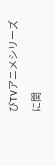びTVアニメシリーズに関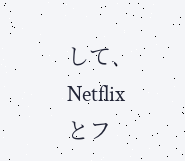して、Netflixとフ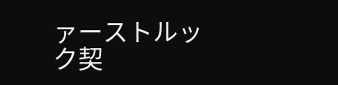ァーストルック契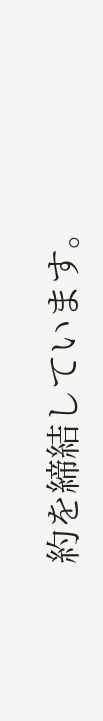約を締結しています。